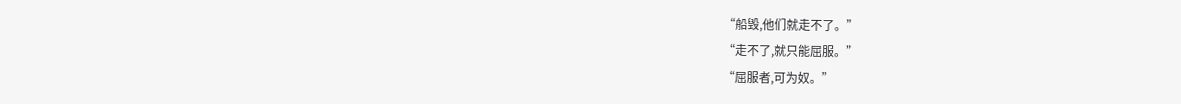“船毁,他们就走不了。”
“走不了,就只能屈服。”
“屈服者,可为奴。”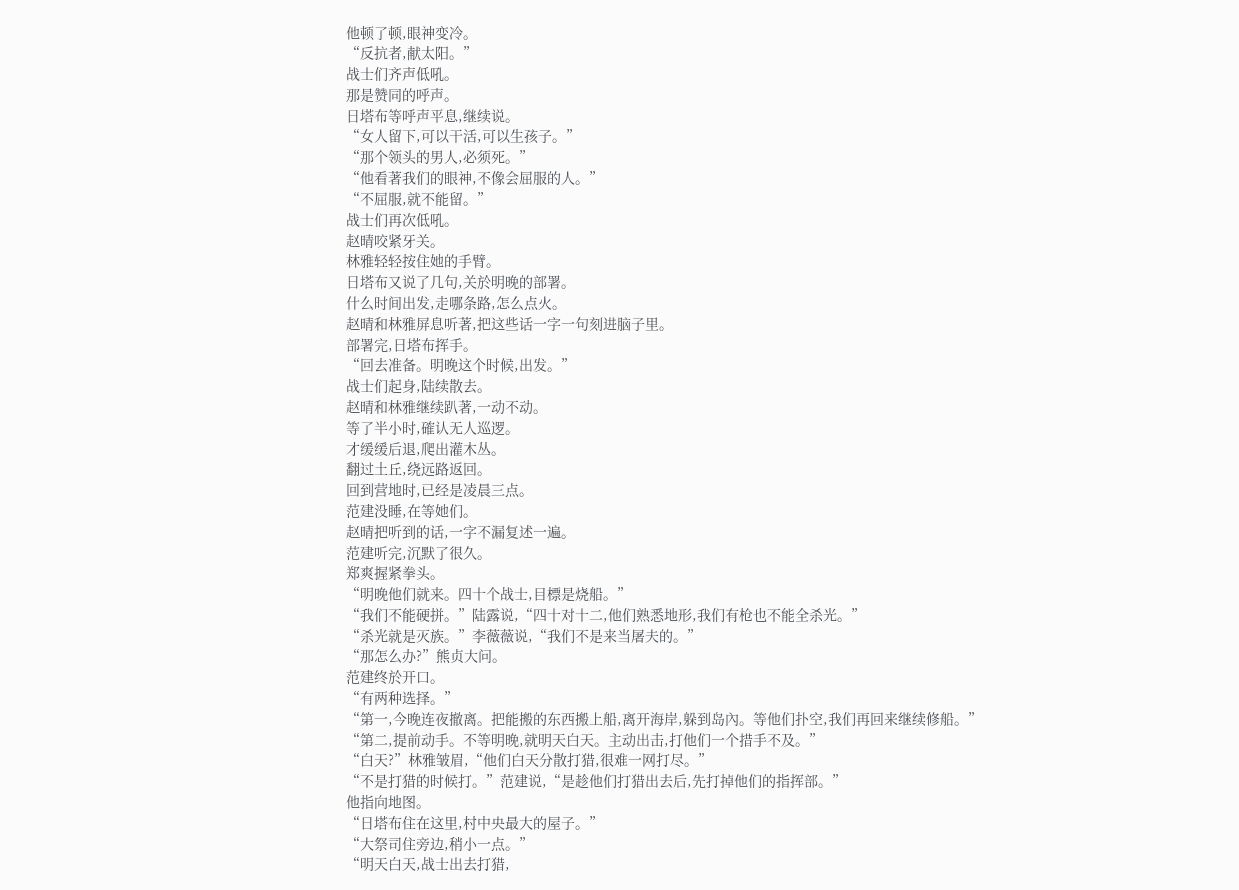他顿了顿,眼神变冷。
“反抗者,献太阳。”
战士们齐声低吼。
那是赞同的呼声。
日塔布等呼声平息,继续说。
“女人留下,可以干活,可以生孩子。”
“那个领头的男人,必须死。”
“他看著我们的眼神,不像会屈服的人。”
“不屈服,就不能留。”
战士们再次低吼。
赵晴咬紧牙关。
林雅轻轻按住她的手臂。
日塔布又说了几句,关於明晚的部署。
什么时间出发,走哪条路,怎么点火。
赵晴和林雅屏息听著,把这些话一字一句刻进脑子里。
部署完,日塔布挥手。
“回去准备。明晚这个时候,出发。”
战士们起身,陆续散去。
赵晴和林雅继续趴著,一动不动。
等了半小时,確认无人巡逻。
才缓缓后退,爬出灌木丛。
翻过土丘,绕远路返回。
回到营地时,已经是凌晨三点。
范建没睡,在等她们。
赵晴把听到的话,一字不漏复述一遍。
范建听完,沉默了很久。
郑爽握紧拳头。
“明晚他们就来。四十个战士,目標是烧船。”
“我们不能硬拼。”陆露说,“四十对十二,他们熟悉地形,我们有枪也不能全杀光。”
“杀光就是灭族。”李薇薇说,“我们不是来当屠夫的。”
“那怎么办?”熊贞大问。
范建终於开口。
“有两种选择。”
“第一,今晚连夜撤离。把能搬的东西搬上船,离开海岸,躲到岛內。等他们扑空,我们再回来继续修船。”
“第二,提前动手。不等明晚,就明天白天。主动出击,打他们一个措手不及。”
“白天?”林雅皱眉,“他们白天分散打猎,很难一网打尽。”
“不是打猎的时候打。”范建说,“是趁他们打猎出去后,先打掉他们的指挥部。”
他指向地图。
“日塔布住在这里,村中央最大的屋子。”
“大祭司住旁边,稍小一点。”
“明天白天,战士出去打猎,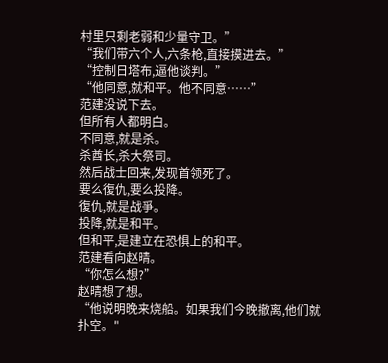村里只剩老弱和少量守卫。”
“我们带六个人,六条枪,直接摸进去。”
“控制日塔布,逼他谈判。”
“他同意,就和平。他不同意……”
范建没说下去。
但所有人都明白。
不同意,就是杀。
杀酋长,杀大祭司。
然后战士回来,发现首领死了。
要么復仇,要么投降。
復仇,就是战爭。
投降,就是和平。
但和平,是建立在恐惧上的和平。
范建看向赵晴。
“你怎么想?”
赵晴想了想。
“他说明晚来烧船。如果我们今晚撤离,他们就扑空。"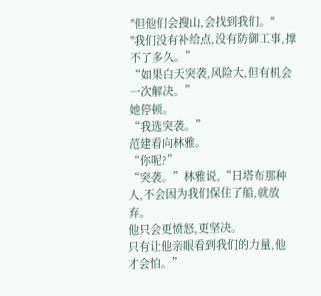"但他们会搜山,会找到我们。"
"我们没有补给点,没有防御工事,撑不了多久。”
“如果白天突袭,风险大,但有机会一次解决。”
她停顿。
“我选突袭。”
范建看向林雅。
“你呢?”
“突袭。”林雅说,“日塔布那种人,不会因为我们保住了船,就放弃。
他只会更愤怒,更坚决。
只有让他亲眼看到我们的力量,他才会怕。”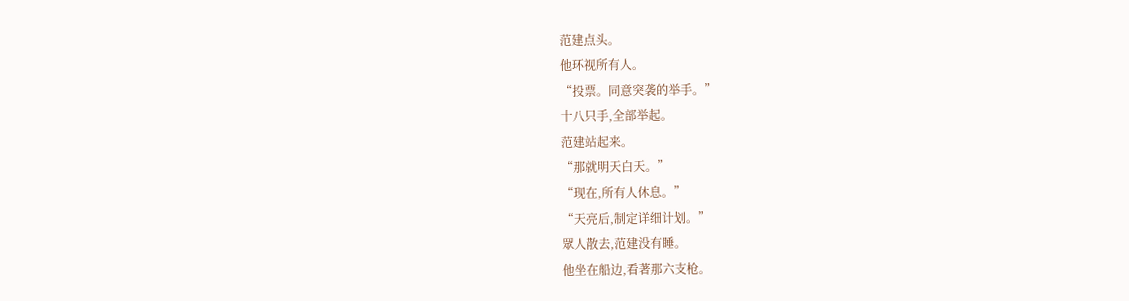范建点头。
他环视所有人。
“投票。同意突袭的举手。”
十八只手,全部举起。
范建站起来。
“那就明天白天。”
“现在,所有人休息。”
“天亮后,制定详细计划。”
眾人散去,范建没有睡。
他坐在船边,看著那六支枪。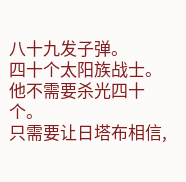八十九发子弹。
四十个太阳族战士。
他不需要杀光四十个。
只需要让日塔布相信,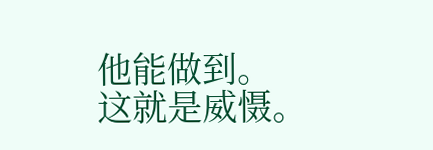他能做到。
这就是威慑。